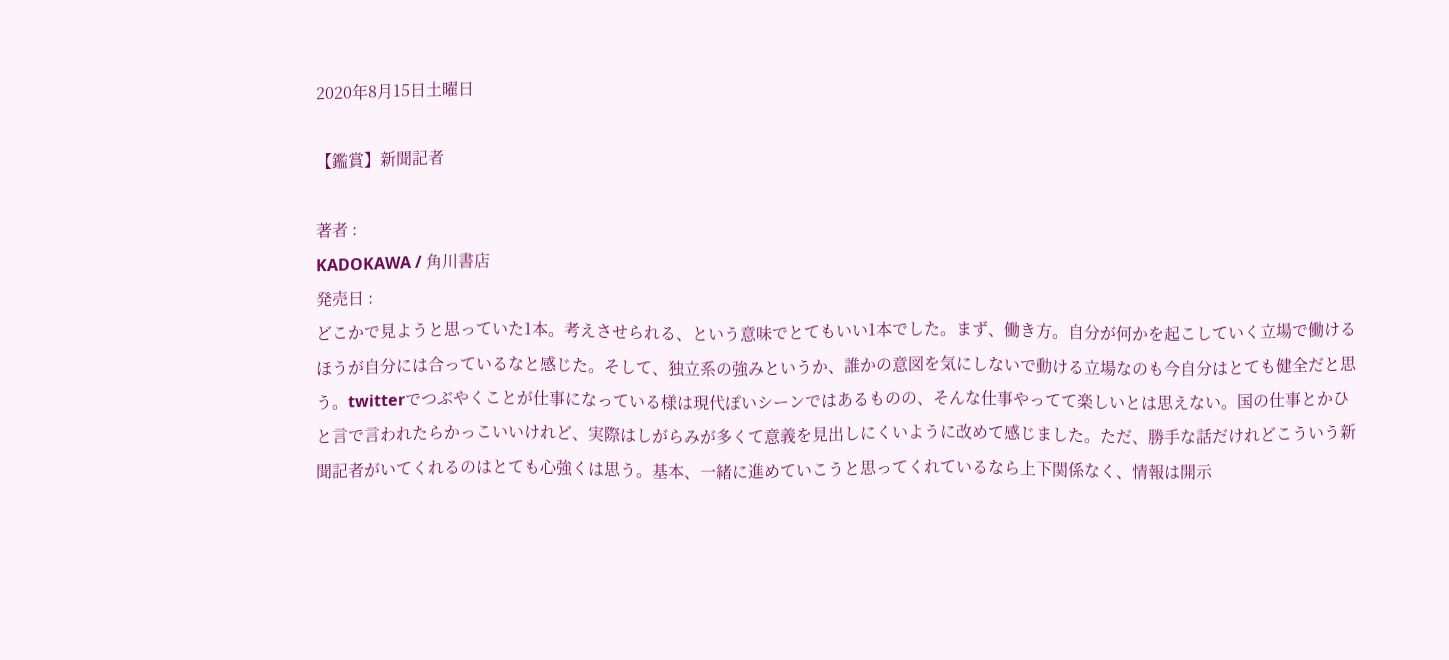2020年8月15日土曜日

【鑑賞】新聞記者

著者 :
KADOKAWA / 角川書店
発売日 :
どこかで見ようと思っていた1本。考えさせられる、という意味でとてもいい1本でした。まず、働き方。自分が何かを起こしていく立場で働けるほうが自分には合っているなと感じた。そして、独立系の強みというか、誰かの意図を気にしないで動ける立場なのも今自分はとても健全だと思う。twitterでつぶやくことが仕事になっている様は現代ぽいシーンではあるものの、そんな仕事やってて楽しいとは思えない。国の仕事とかひと言で言われたらかっこいいけれど、実際はしがらみが多くて意義を見出しにくいように改めて感じました。ただ、勝手な話だけれどこういう新聞記者がいてくれるのはとても心強くは思う。基本、一緒に進めていこうと思ってくれているなら上下関係なく、情報は開示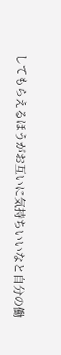してもらえるほうがお互いに気持ちいいなと自分の働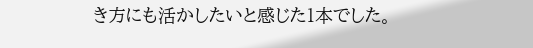き方にも活かしたいと感じた1本でした。